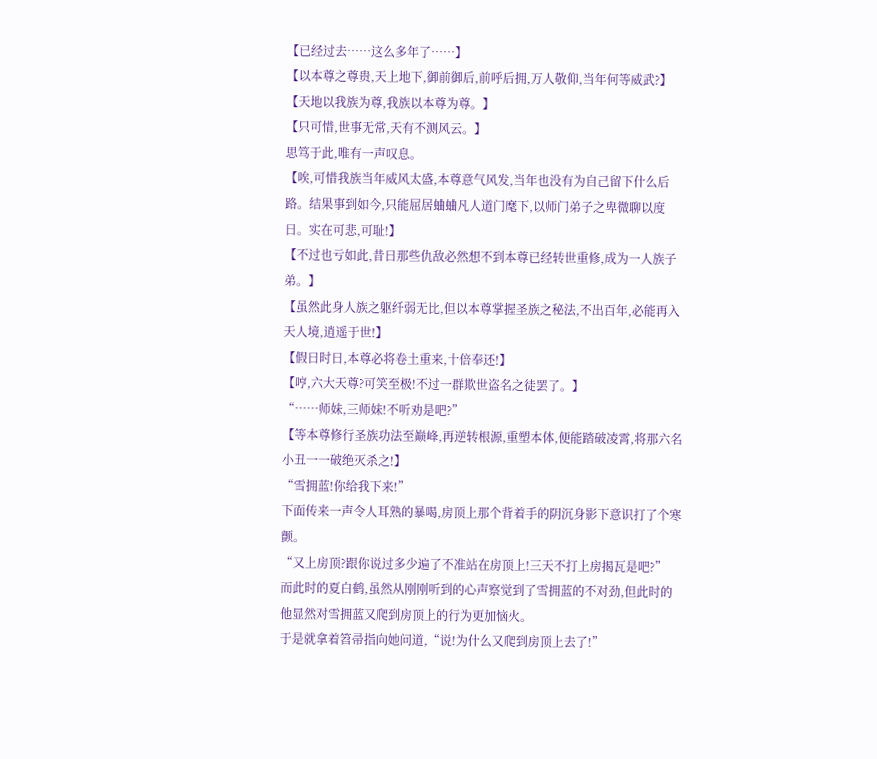【已经过去……这么多年了……】
【以本尊之尊贵,天上地下,御前御后,前呼后拥,万人敬仰,当年何等威武?】
【天地以我族为尊,我族以本尊为尊。】
【只可惜,世事无常,天有不测风云。】
思笃于此,唯有一声叹息。
【唉,可惜我族当年威风太盛,本尊意气风发,当年也没有为自己留下什么后路。结果事到如今,只能屈居蛐蛐凡人道门麾下,以师门弟子之卑微聊以度日。实在可悲,可耻!】
【不过也亏如此,昔日那些仇敌必然想不到本尊已经转世重修,成为一人族子弟。】
【虽然此身人族之躯纤弱无比,但以本尊掌握圣族之秘法,不出百年,必能再入天人境,逍遥于世!】
【假日时日,本尊必将卷土重来,十倍奉还!】
【哼,六大天尊?可笑至极!不过一群欺世盗名之徒罢了。】
“……师妹,三师妹!不听劝是吧?”
【等本尊修行圣族功法至巅峰,再逆转根源,重塑本体,便能踏破凌霄,将那六名小丑一一破绝灭杀之!】
“雪拥蓝!你给我下来!”
下面传来一声令人耳熟的暴喝,房顶上那个背着手的阴沉身影下意识打了个寒颤。
“又上房顶?跟你说过多少遍了不准站在房顶上!三天不打上房揭瓦是吧?”
而此时的夏白鹤,虽然从刚刚听到的心声察觉到了雪拥蓝的不对劲,但此时的他显然对雪拥蓝又爬到房顶上的行为更加恼火。
于是就拿着笤帚指向她问道,“说!为什么又爬到房顶上去了!”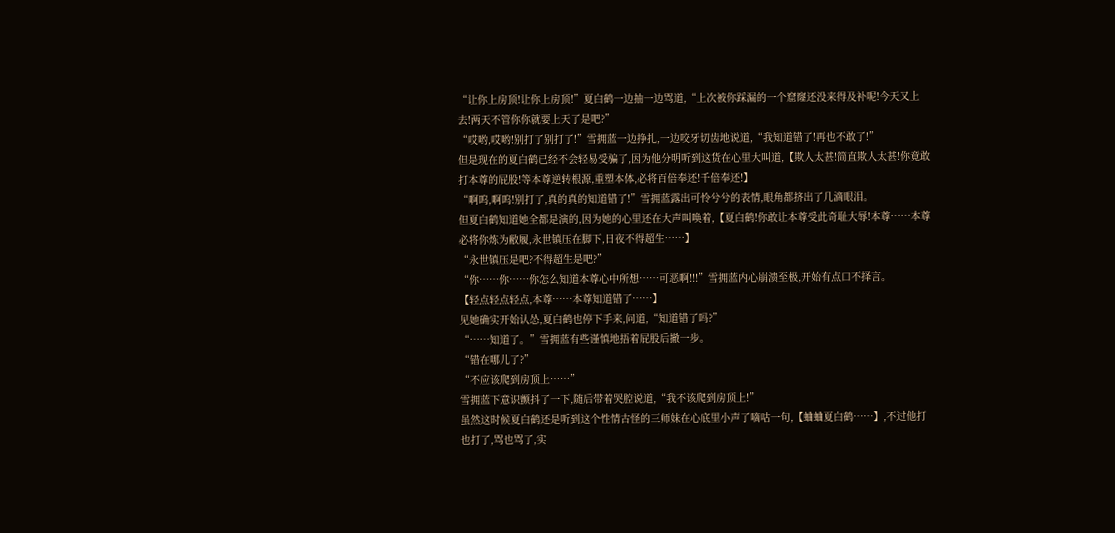“让你上房顶!让你上房顶!”夏白鹤一边抽一边骂道,“上次被你踩漏的一个窟窿还没来得及补呢!今天又上去!两天不管你你就要上天了是吧?”
“哎哟,哎哟!别打了别打了!”雪拥蓝一边挣扎,一边咬牙切齿地说道,“我知道错了!再也不敢了!”
但是现在的夏白鹤已经不会轻易受骗了,因为他分明听到这货在心里大叫道,【欺人太甚!简直欺人太甚!你竟敢打本尊的屁股!等本尊逆转根源,重塑本体,必将百倍奉还!千倍奉还!】
“啊呜,啊呜!别打了,真的真的知道错了!”雪拥蓝露出可怜兮兮的表情,眼角都挤出了几滴眼泪。
但夏白鹤知道她全都是演的,因为她的心里还在大声叫唤着,【夏白鹤!你敢让本尊受此奇耻大辱!本尊……本尊必将你炼为敝履,永世镇压在脚下,日夜不得超生……】
“永世镇压是吧?不得超生是吧?”
“你……你……你怎么知道本尊心中所想……可恶啊!!!”雪拥蓝内心崩溃至极,开始有点口不择言。
【轻点轻点轻点,本尊……本尊知道错了……】
见她确实开始认怂,夏白鹤也停下手来,问道,“知道错了吗?”
“……知道了。”雪拥蓝有些谨慎地捂着屁股后撤一步。
“错在哪儿了?”
“不应该爬到房顶上……”
雪拥蓝下意识颤抖了一下,随后带着哭腔说道,“我不该爬到房顶上!”
虽然这时候夏白鹤还是听到这个性情古怪的三师妹在心底里小声了嘀咕一句,【蛐蛐夏白鹤……】,不过他打也打了,骂也骂了,实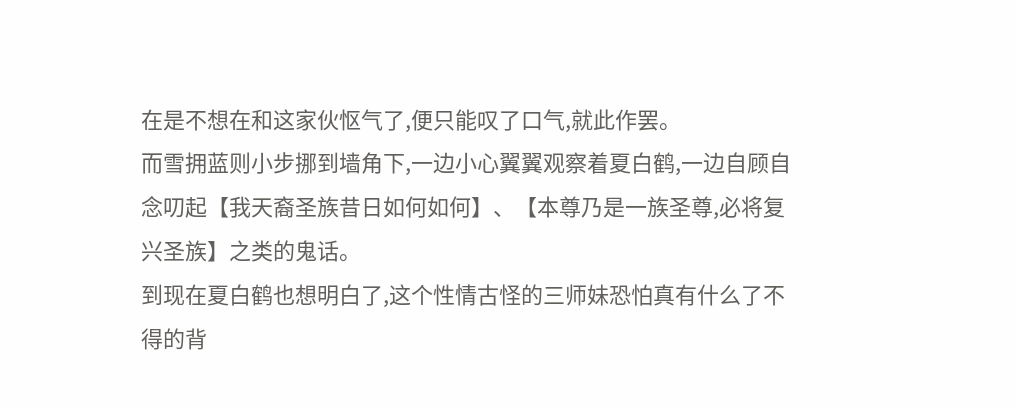在是不想在和这家伙怄气了,便只能叹了口气,就此作罢。
而雪拥蓝则小步挪到墙角下,一边小心翼翼观察着夏白鹤,一边自顾自念叨起【我天裔圣族昔日如何如何】、【本尊乃是一族圣尊,必将复兴圣族】之类的鬼话。
到现在夏白鹤也想明白了,这个性情古怪的三师妹恐怕真有什么了不得的背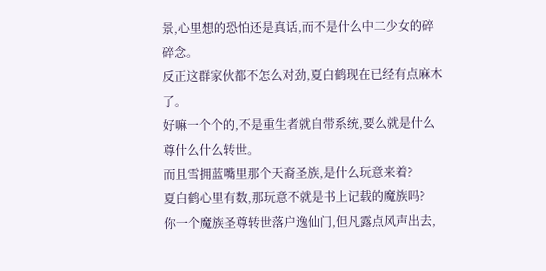景,心里想的恐怕还是真话,而不是什么中二少女的碎碎念。
反正这群家伙都不怎么对劲,夏白鹤现在已经有点麻木了。
好嘛一个个的,不是重生者就自带系统,要么就是什么尊什么什么转世。
而且雪拥蓝嘴里那个天裔圣族,是什么玩意来着?
夏白鹤心里有数,那玩意不就是书上记载的魔族吗?
你一个魔族圣尊转世落户逸仙门,但凡露点风声出去,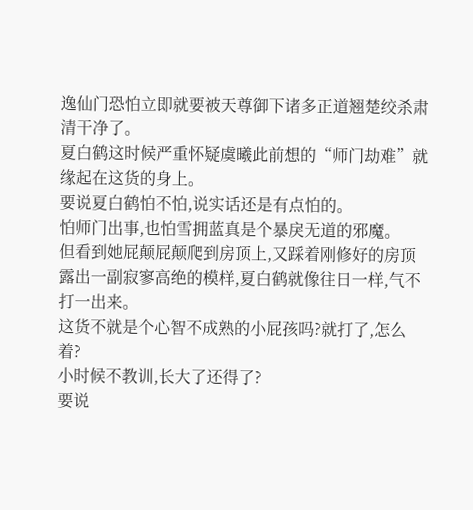逸仙门恐怕立即就要被天尊御下诸多正道翘楚绞杀肃清干净了。
夏白鹤这时候严重怀疑虞曦此前想的“师门劫难”就缘起在这货的身上。
要说夏白鹤怕不怕,说实话还是有点怕的。
怕师门出事,也怕雪拥蓝真是个暴戾无道的邪魔。
但看到她屁颠屁颠爬到房顶上,又踩着刚修好的房顶露出一副寂寥高绝的模样,夏白鹤就像往日一样,气不打一出来。
这货不就是个心智不成熟的小屁孩吗?就打了,怎么着?
小时候不教训,长大了还得了?
要说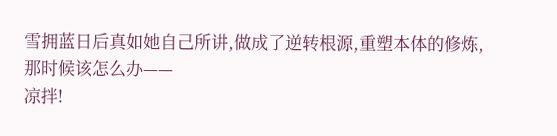雪拥蓝日后真如她自己所讲,做成了逆转根源,重塑本体的修炼,那时候该怎么办——
凉拌!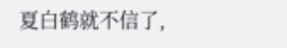夏白鹤就不信了,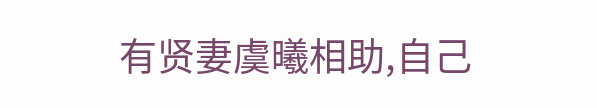有贤妻虞曦相助,自己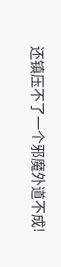还镇压不了一个邪魔外道不成!